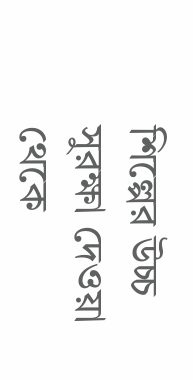শিল্পের উচ্চ সুরক্ষা দেওয়া থেকে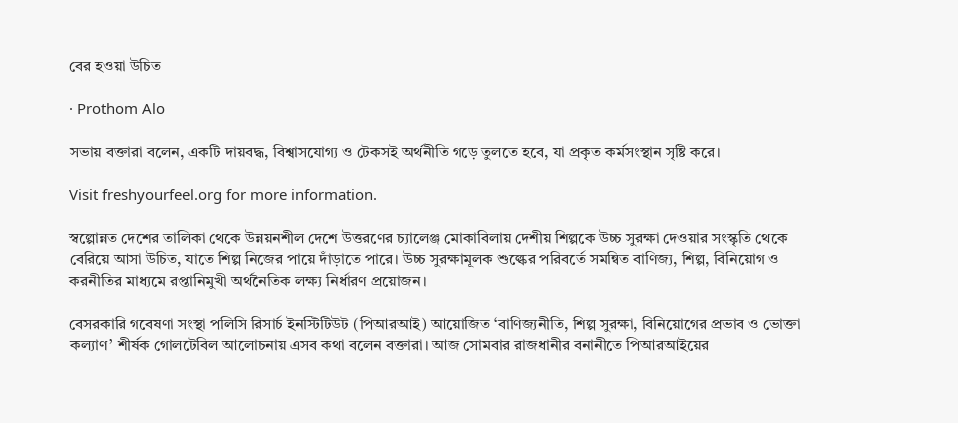বের হওয়া উচিত

· Prothom Alo

সভায় বক্তারা বলেন, একটি দায়বদ্ধ, বিশ্বাসযোগ্য ও টেকসই অর্থনীতি গড়ে তুলতে হবে, যা প্রকৃত কর্মসংস্থান সৃষ্টি করে।

Visit freshyourfeel.org for more information.

স্বল্পোন্নত দেশের তালিকা থেকে উন্নয়নশীল দেশে উত্তরণের চ্যালেঞ্জ মোকাবিলায় দেশীয় শিল্পকে উচ্চ সুরক্ষা দেওয়ার সংস্কৃতি থেকে বেরিয়ে আসা উচিত, যাতে শিল্প নিজের পায়ে দাঁড়াতে পারে। উচ্চ সুরক্ষামূলক শুল্কের পরিবর্তে সমন্বিত বাণিজ্য, শিল্প, বিনিয়োগ ও করনীতির মাধ্যমে রপ্তানিমুখী অর্থনৈতিক লক্ষ্য নির্ধারণ প্রয়োজন।

বেসরকারি গবেষণা সংস্থা পলিসি রিসার্চ ইনস্টিটিউট (পিআরআই) আয়োজিত ‘বাণিজ্যনীতি, শিল্প সুরক্ষা, বিনিয়োগের প্রভাব ও ভোক্তা কল্যাণ’ শীর্ষক গোলটেবিল আলোচনায় এসব কথা বলেন বক্তারা। আজ সোমবার রাজধানীর বনানীতে পিআরআইয়ের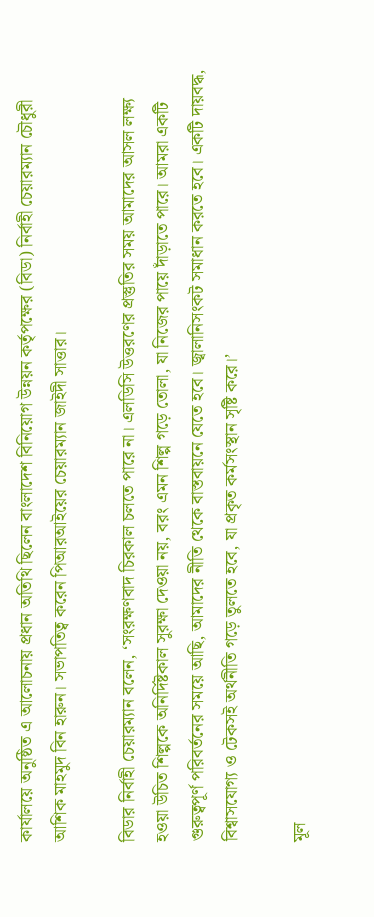কার্যালয়ে অনুষ্ঠিত এ আলোচনায় প্রধান অতিথি ছিলেন বাংলাদেশ বিনিয়োগ উন্নয়ন কর্তৃপক্ষের (বিডা) নির্বাহী চেয়ারম্যান চৌধুরী আশিক মাহমুদ বিন হারুন। সভাপতিত্ব করেন পিআরআইয়ের চেয়ারম্যান জাইদী সাত্তার।

বিডার নির্বাহী চেয়ারম্যান বলেন, ‘সংরক্ষণবাদ চিরকাল চলতে পারে না। এলডিসি উত্তরণের প্রস্তুতির সময় আমাদের আসল লক্ষ্য হওয়া উচিত শিল্পকে অনির্দিষ্টকাল সুরক্ষা দেওয়া নয়, বরং এমন শিল্প গড়ে তোলা, যা নিজের পায়ে দাঁড়াতে পারে। আমরা একটি গুরুত্বপূর্ণ পরিবর্তনের সময়ে আছি, আমাদের নীতি থেকে বাস্তবায়নে যেতে হবে। জ্বালানিসংকট সমাধান করতে হবে। একটি দায়বদ্ধ, বিশ্বাসযোগ্য ও টেকসই অর্থনীতি গড়ে তুলতে হবে, যা প্রকৃত কর্মসংস্থান সৃষ্টি করে।’

মূল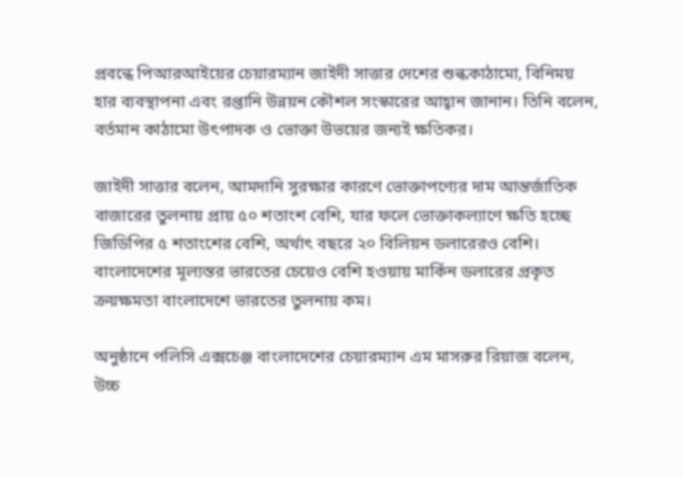প্রবন্ধে পিআরআইয়ের চেয়ারম্যান জাইদী সাত্তার দেশের শুল্ককাঠামো, বিনিময় হার ব্যবস্থাপনা এবং রপ্তানি উন্নয়ন কৌশল সংস্কারের আহ্বান জানান। তিনি বলেন, বর্তমান কাঠামো উৎপাদক ও ভোক্তা উভয়ের জন্যই ক্ষতিকর।

জাইদী সাত্তার বলেন, আমদানি সুরক্ষার কারণে ভোক্তাপণ্যের দাম আন্তর্জাতিক বাজারের তুলনায় প্রায় ৫০ শতাংশ বেশি, যার ফলে ভোক্তাকল্যাণে ক্ষতি হচ্ছে জিডিপির ৫ শতাংশের বেশি, অর্থাৎ বছরে ২০ বিলিয়ন ডলারেরও বেশি। বাংলাদেশের মূল্যস্তর ভারতের চেয়েও বেশি হওয়ায় মার্কিন ডলারের প্রকৃত ক্রয়ক্ষমতা বাংলাদেশে ভারতের তুলনায় কম।

অনুষ্ঠানে পলিসি এক্সচেঞ্জ বাংলাদেশের চেয়ারম্যান এম মাসরুর রিয়াজ বলেন, উচ্চ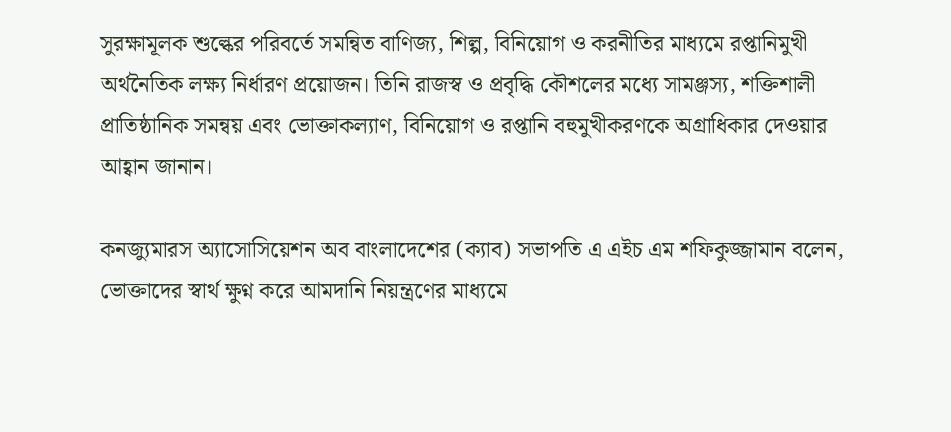সুরক্ষামূলক শুল্কের পরিবর্তে সমন্বিত বাণিজ্য, শিল্প, বিনিয়োগ ও করনীতির মাধ্যমে রপ্তানিমুখী অর্থনৈতিক লক্ষ্য নির্ধারণ প্রয়োজন। তিনি রাজস্ব ও প্রবৃদ্ধি কৌশলের মধ্যে সামঞ্জস্য, শক্তিশালী প্রাতিষ্ঠানিক সমন্বয় এবং ভোক্তাকল্যাণ, বিনিয়োগ ও রপ্তানি বহুমুখীকরণকে অগ্রাধিকার দেওয়ার আহ্বান জানান।

কনজ্যুমারস অ্যাসোসিয়েশন অব বাংলাদেশের (ক্যাব) সভাপতি এ এইচ এম শফিকুজ্জামান বলেন, ভোক্তাদের স্বার্থ ক্ষুণ্ন করে আমদানি নিয়ন্ত্রণের মাধ্যমে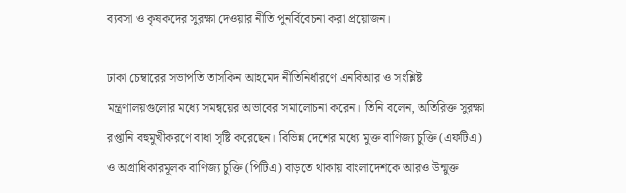ব্যবসা ও কৃষকদের সুরক্ষা দেওয়ার নীতি পুনর্বিবেচনা করা প্রয়োজন।

ঢাকা চেম্বারের সভাপতি তাসকিন আহমেদ নীতিনির্ধারণে এনবিআর ও সংশ্লিষ্ট মন্ত্রণালয়গুলোর মধ্যে সমন্বয়ের অভাবের সমালোচনা করেন। তিনি বলেন, অতিরিক্ত সুরক্ষা রপ্তানি বহুমুখীকরণে বাধা সৃষ্টি করেছেন। বিভিন্ন দেশের মধ্যে মুক্ত বাণিজ্য চুক্তি (এফটিএ) ও অগ্রাধিকারমূলক বাণিজ্য চুক্তি (পিটিএ) বাড়তে থাকায় বাংলাদেশকে আরও উন্মুক্ত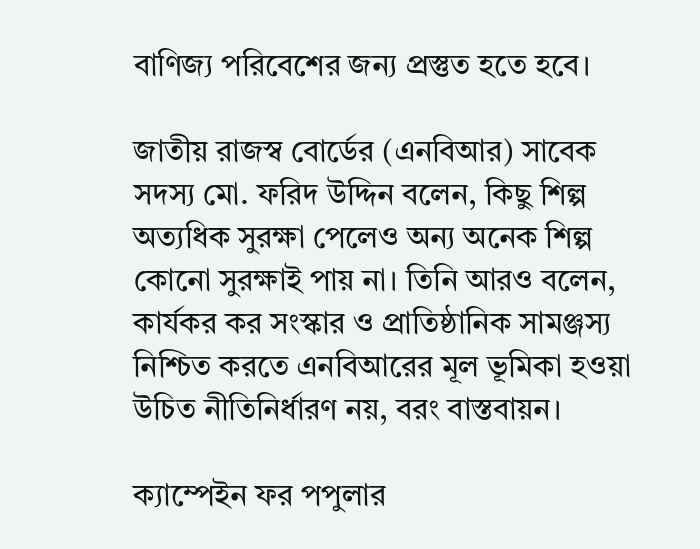বাণিজ্য পরিবেশের জন্য প্রস্তুত হতে হবে।

জাতীয় রাজস্ব বোর্ডের (এনবিআর) সাবেক সদস্য মো. ফরিদ উদ্দিন বলেন, কিছু শিল্প অত্যধিক সুরক্ষা পেলেও অন্য অনেক শিল্প কোনো সুরক্ষাই পায় না। তিনি আরও বলেন, কার্যকর কর সংস্কার ও প্রাতিষ্ঠানিক সামঞ্জস্য নিশ্চিত করতে এনবিআরের মূল ভূমিকা হওয়া উচিত নীতিনির্ধারণ নয়, বরং বাস্তবায়ন।

ক্যাম্পেইন ফর পপুলার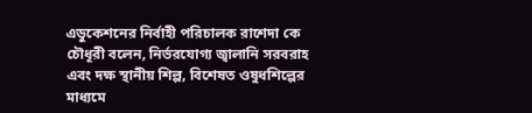এডুকেশনের নির্বাহী পরিচালক রাশেদা কে চৌধূরী বলেন, নির্ভরযোগ্য জ্বালানি সরবরাহ এবং দক্ষ স্থানীয় শিল্প, বিশেষত ওষুধশিল্পের মাধ্যমে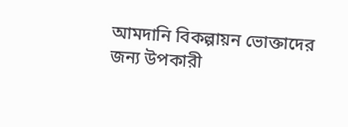আমদানি বিকল্পায়ন ভোক্তাদের জন্য উপকারী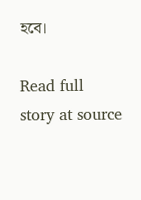হবে।

Read full story at source